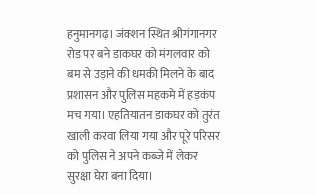हनुमानगढ़। जंक्शन स्थित श्रीगंगानगर रोड पर बने डाकघर को मंगलवार को बम से उड़ाने की धमकी मिलने के बाद प्रशासन और पुलिस महकमे में हड़कंप मच गया। एहतियातन डाकघर को तुरंत खाली करवा लिया गया और पूरे परिसर को पुलिस ने अपने कब्जे में लेकर सुरक्षा घेरा बना दिया।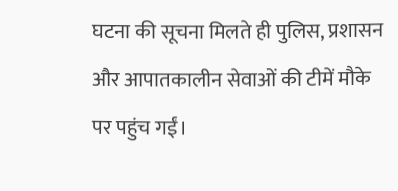घटना की सूचना मिलते ही पुलिस, प्रशासन और आपातकालीन सेवाओं की टीमें मौके पर पहुंच गईं।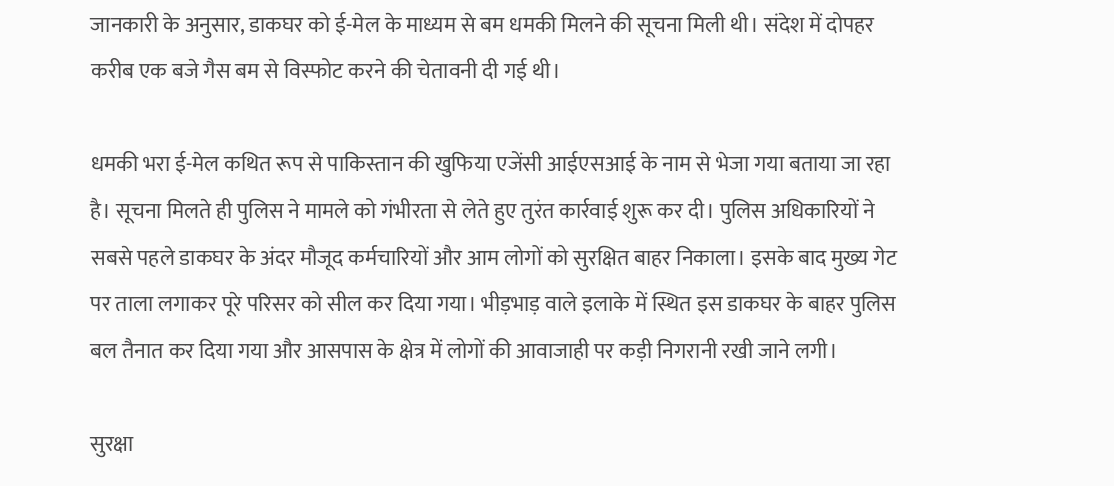जानकारी के अनुसार, डाकघर को ई-मेल के माध्यम से बम धमकी मिलने की सूचना मिली थी। संदेश में दोपहर करीब एक बजे गैस बम से विस्फोट करने की चेतावनी दी गई थी।

धमकी भरा ई-मेल कथित रूप से पाकिस्तान की खुफिया एजेंसी आईएसआई के नाम से भेजा गया बताया जा रहा है। सूचना मिलते ही पुलिस ने मामले को गंभीरता से लेते हुए तुरंत कार्रवाई शुरू कर दी। पुलिस अधिकारियों ने सबसे पहले डाकघर के अंदर मौजूद कर्मचारियों और आम लोगों को सुरक्षित बाहर निकाला। इसके बाद मुख्य गेट पर ताला लगाकर पूरे परिसर को सील कर दिया गया। भीड़भाड़ वाले इलाके में स्थित इस डाकघर के बाहर पुलिस बल तैनात कर दिया गया और आसपास के क्षेत्र में लोगों की आवाजाही पर कड़ी निगरानी रखी जाने लगी।

सुरक्षा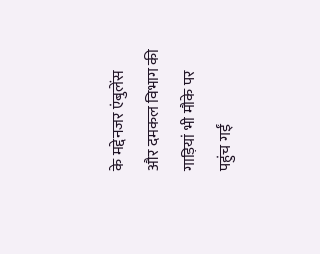के मद्देनजर एंबुलेंस और दमकल विभाग की गाड़ियां भी मौके पर पहुंच गईं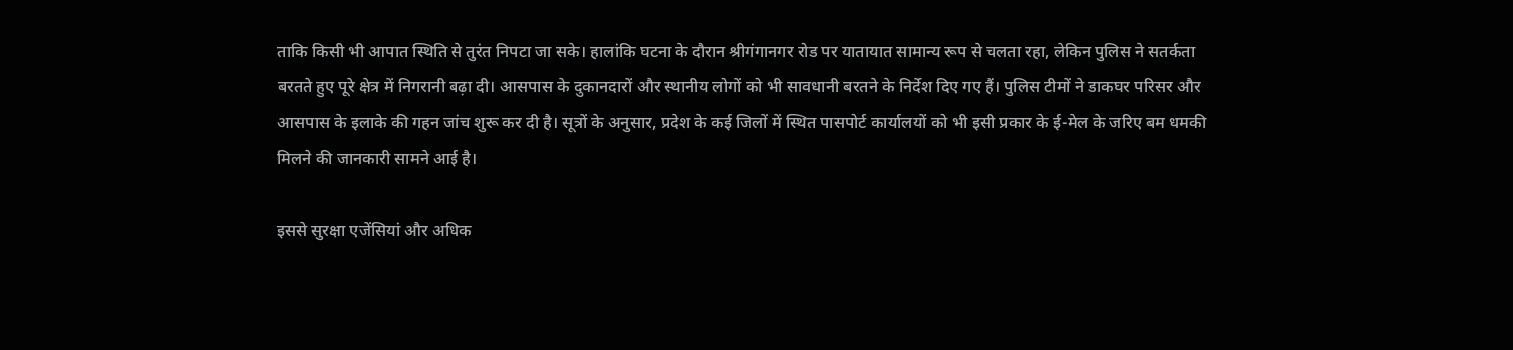ताकि किसी भी आपात स्थिति से तुरंत निपटा जा सके। हालांकि घटना के दौरान श्रीगंगानगर रोड पर यातायात सामान्य रूप से चलता रहा, लेकिन पुलिस ने सतर्कता बरतते हुए पूरे क्षेत्र में निगरानी बढ़ा दी। आसपास के दुकानदारों और स्थानीय लोगों को भी सावधानी बरतने के निर्देश दिए गए हैं। पुलिस टीमों ने डाकघर परिसर और आसपास के इलाके की गहन जांच शुरू कर दी है। सूत्रों के अनुसार, प्रदेश के कई जिलों में स्थित पासपोर्ट कार्यालयों को भी इसी प्रकार के ई-मेल के जरिए बम धमकी मिलने की जानकारी सामने आई है।

इससे सुरक्षा एजेंसियां और अधिक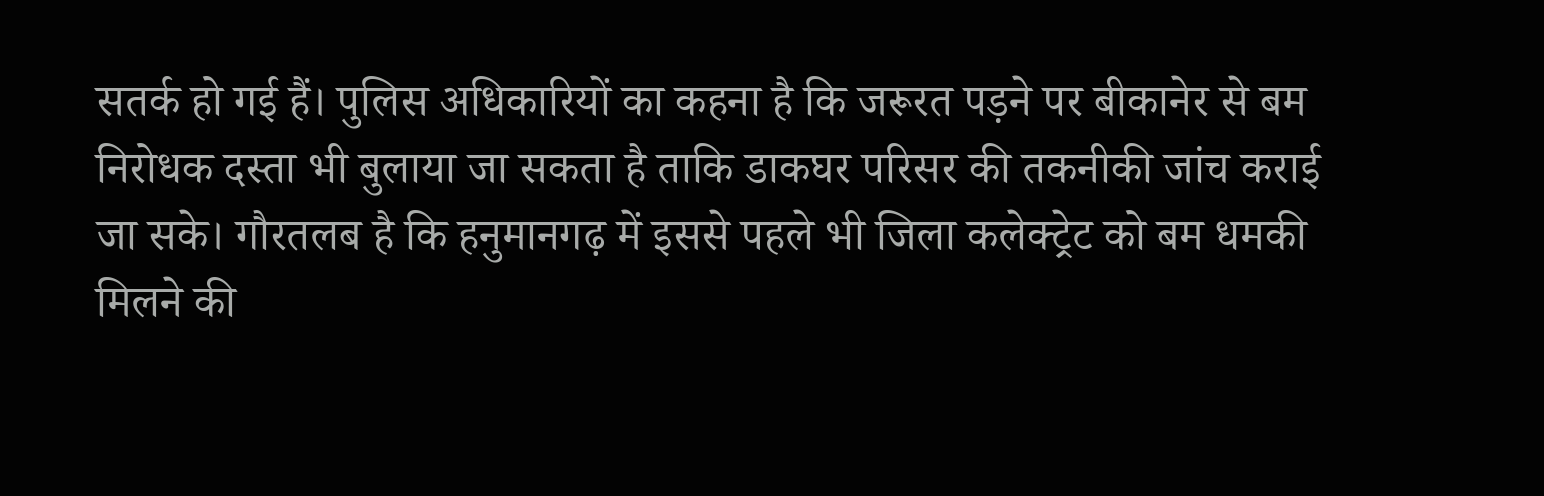सतर्क हो गई हैं। पुलिस अधिकारियों का कहना है कि जरूरत पड़ने पर बीकानेर से बम निरोधक दस्ता भी बुलाया जा सकता है ताकि डाकघर परिसर की तकनीकी जांच कराई जा सके। गौरतलब है कि हनुमानगढ़ में इससे पहले भी जिला कलेक्ट्रेट को बम धमकी मिलने की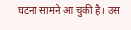घटना सामने आ चुकी है। उस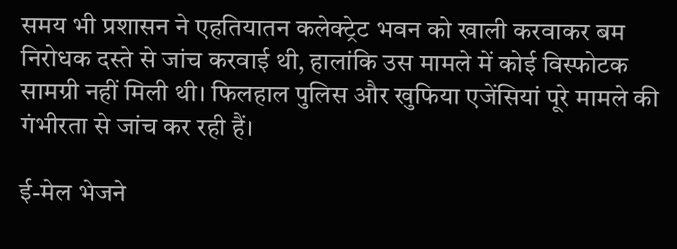समय भी प्रशासन ने एहतियातन कलेक्ट्रेट भवन को खाली करवाकर बम निरोधक दस्ते से जांच करवाई थी, हालांकि उस मामले में कोई विस्फोटक सामग्री नहीं मिली थी। फिलहाल पुलिस और खुफिया एजेंसियां पूरे मामले की गंभीरता से जांच कर रही हैं।

ई-मेल भेजने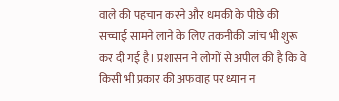वाले की पहचान करने और धमकी के पीछे की सच्चाई सामने लाने के लिए तकनीकी जांच भी शुरू कर दी गई है। प्रशासन ने लोगों से अपील की है कि वे किसी भी प्रकार की अफवाह पर ध्यान न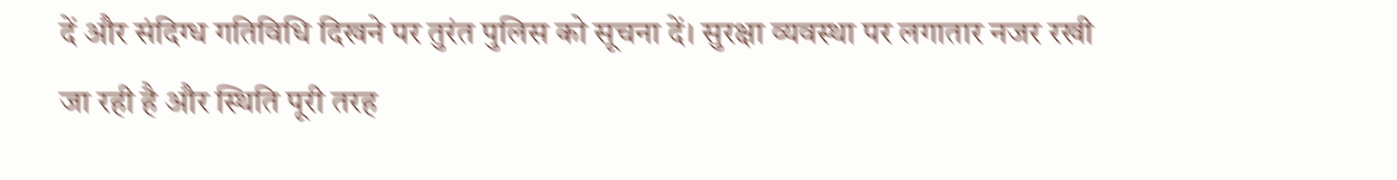दें और संदिग्ध गतिविधि दिखने पर तुरंत पुलिस को सूचना दें। सुरक्षा व्यवस्था पर लगातार नजर रखी जा रही है और स्थिति पूरी तरह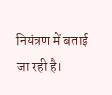नियंत्रण में बताई जा रही है।